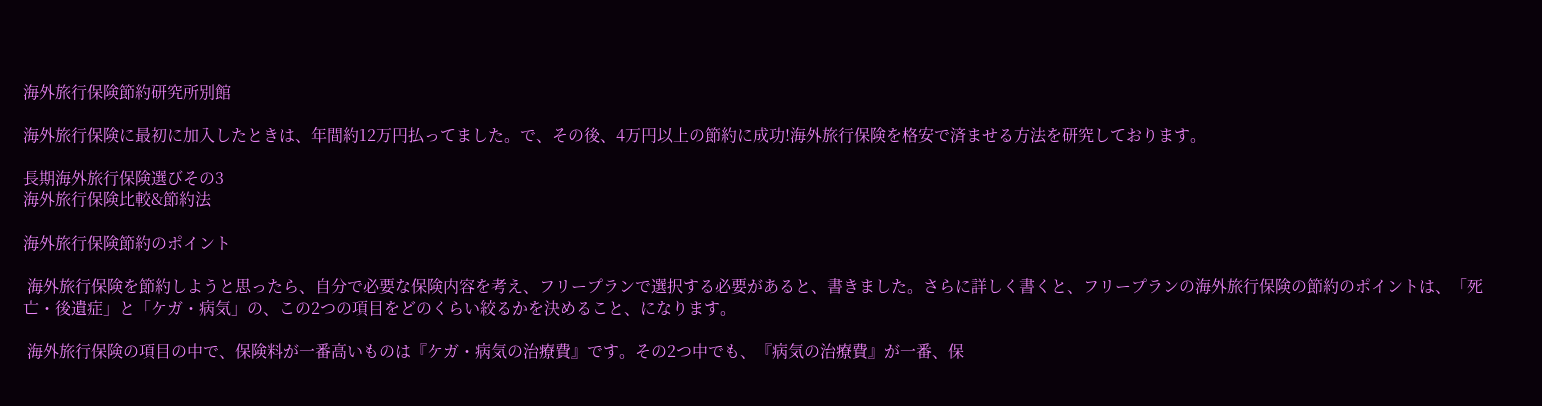海外旅行保険節約研究所別館

海外旅行保険に最初に加入したときは、年間約12万円払ってました。で、その後、4万円以上の節約に成功!海外旅行保険を格安で済ませる方法を研究しております。

長期海外旅行保険選びその3
海外旅行保険比較&節約法

海外旅行保険節約のポイント

 海外旅行保険を節約しようと思ったら、自分で必要な保険内容を考え、フリープランで選択する必要があると、書きました。さらに詳しく書くと、フリープランの海外旅行保険の節約のポイントは、「死亡・後遺症」と「ケガ・病気」の、この2つの項目をどのくらい絞るかを決めること、になります。

 海外旅行保険の項目の中で、保険料が一番高いものは『ケガ・病気の治療費』です。その2つ中でも、『病気の治療費』が一番、保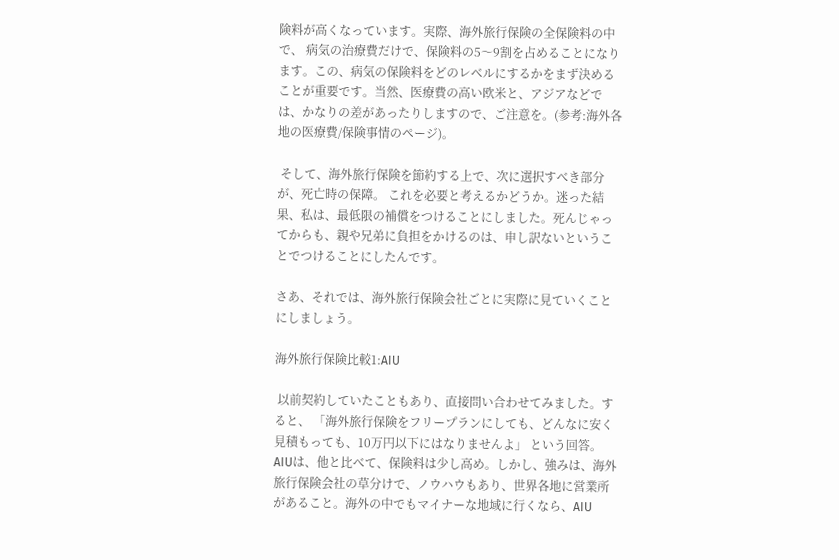険料が高くなっています。実際、海外旅行保険の全保険料の中で、 病気の治療費だけで、保険料の5〜9割を占めることになります。この、病気の保険料をどのレベルにするかをまず決めることが重要です。当然、医療費の高い欧米と、アジアなどでは、かなりの差があったりしますので、ご注意を。(参考:海外各地の医療費/保険事情のページ)。

 そして、海外旅行保険を節約する上で、次に選択すべき部分が、死亡時の保障。 これを必要と考えるかどうか。迷った結果、私は、最低限の補償をつけることにしました。死んじゃってからも、親や兄弟に負担をかけるのは、申し訳ないということでつけることにしたんです。

さあ、それでは、海外旅行保険会社ごとに実際に見ていくことにしましょう。

海外旅行保険比較1:AIU

 以前契約していたこともあり、直接問い合わせてみました。すると、 「海外旅行保険をフリープランにしても、どんなに安く見積もっても、10万円以下にはなりませんよ」 という回答。AIUは、他と比べて、保険料は少し高め。しかし、強みは、海外旅行保険会社の草分けで、ノウハウもあり、世界各地に営業所があること。海外の中でもマイナーな地域に行くなら、AIU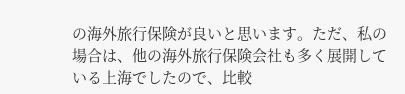の海外旅行保険が良いと思います。ただ、私の場合は、他の海外旅行保険会社も多く展開している上海でしたので、比較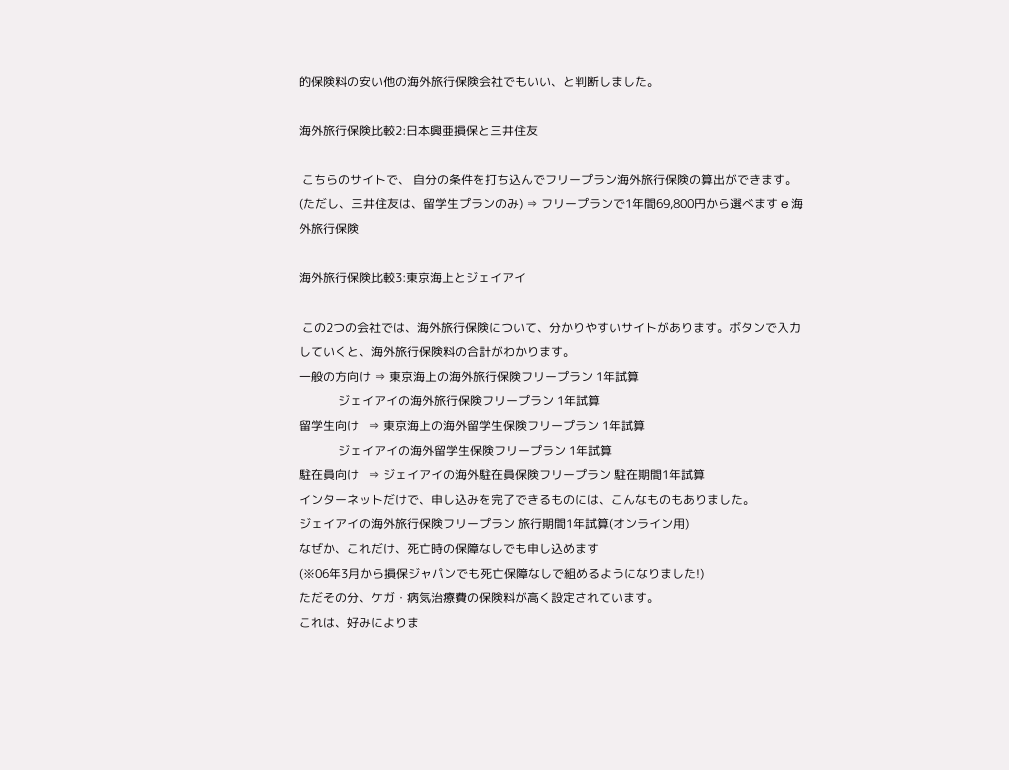的保険料の安い他の海外旅行保険会社でもいい、と判断しました。

海外旅行保険比較2:日本興亜損保と三井住友

 こちらのサイトで、 自分の条件を打ち込んでフリープラン海外旅行保険の算出ができます。 (ただし、三井住友は、留学生プランのみ) ⇒ フリープランで1年間69,800円から選べます e 海外旅行保険

海外旅行保険比較3:東京海上とジェイアイ

 この2つの会社では、海外旅行保険について、分かりやすいサイトがあります。ボタンで入力していくと、海外旅行保険料の合計がわかります。
一般の方向け ⇒ 東京海上の海外旅行保険フリープラン 1年試算
             ジェイアイの海外旅行保険フリープラン 1年試算
留学生向け   ⇒ 東京海上の海外留学生保険フリープラン 1年試算
             ジェイアイの海外留学生保険フリープラン 1年試算
駐在員向け   ⇒ ジェイアイの海外駐在員保険フリープラン 駐在期間1年試算
インターネットだけで、申し込みを完了できるものには、こんなものもありました。
ジェイアイの海外旅行保険フリープラン 旅行期間1年試算(オンライン用)
なぜか、これだけ、死亡時の保障なしでも申し込めます
(※06年3月から損保ジャパンでも死亡保障なしで組めるようになりました!)
ただその分、ケガ・病気治療費の保険料が高く設定されています。
これは、好みによりま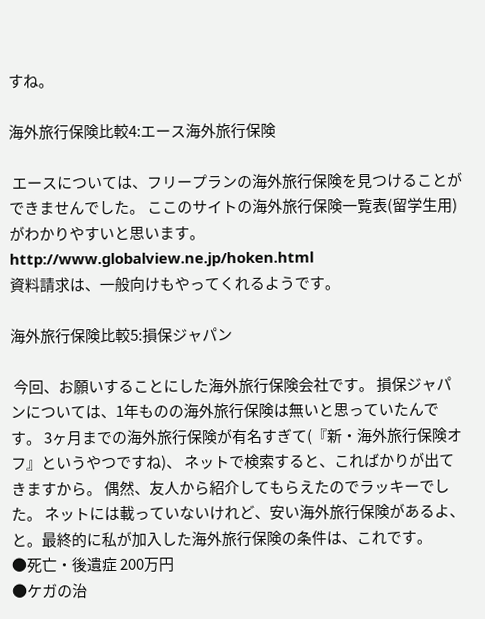すね。

海外旅行保険比較4:エース海外旅行保険

 エースについては、フリープランの海外旅行保険を見つけることができませんでした。 ここのサイトの海外旅行保険一覧表(留学生用)がわかりやすいと思います。
http://www.globalview.ne.jp/hoken.html
資料請求は、一般向けもやってくれるようです。

海外旅行保険比較5:損保ジャパン

 今回、お願いすることにした海外旅行保険会社です。 損保ジャパンについては、1年ものの海外旅行保険は無いと思っていたんです。 3ヶ月までの海外旅行保険が有名すぎて(『新・海外旅行保険オフ』というやつですね)、 ネットで検索すると、こればかりが出てきますから。 偶然、友人から紹介してもらえたのでラッキーでした。 ネットには載っていないけれど、安い海外旅行保険があるよ、と。最終的に私が加入した海外旅行保険の条件は、これです。
●死亡・後遺症 200万円
●ケガの治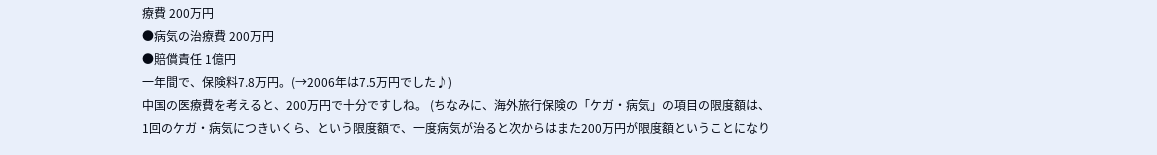療費 200万円
●病気の治療費 200万円
●賠償責任 1億円
一年間で、保険料7.8万円。(→2006年は7.5万円でした♪)
中国の医療費を考えると、200万円で十分ですしね。 (ちなみに、海外旅行保険の「ケガ・病気」の項目の限度額は、1回のケガ・病気につきいくら、という限度額で、一度病気が治ると次からはまた200万円が限度額ということになり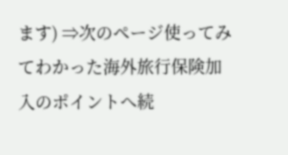ます) ⇒次のページ使ってみてわかった海外旅行保険加入のポイントへ続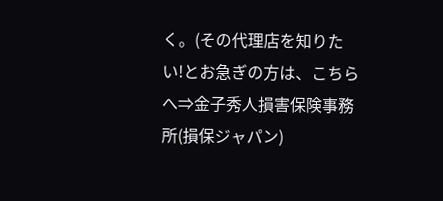く。(その代理店を知りたい!とお急ぎの方は、こちらへ⇒金子秀人損害保険事務所(損保ジャパン)